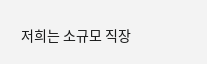저희는 소규모 직장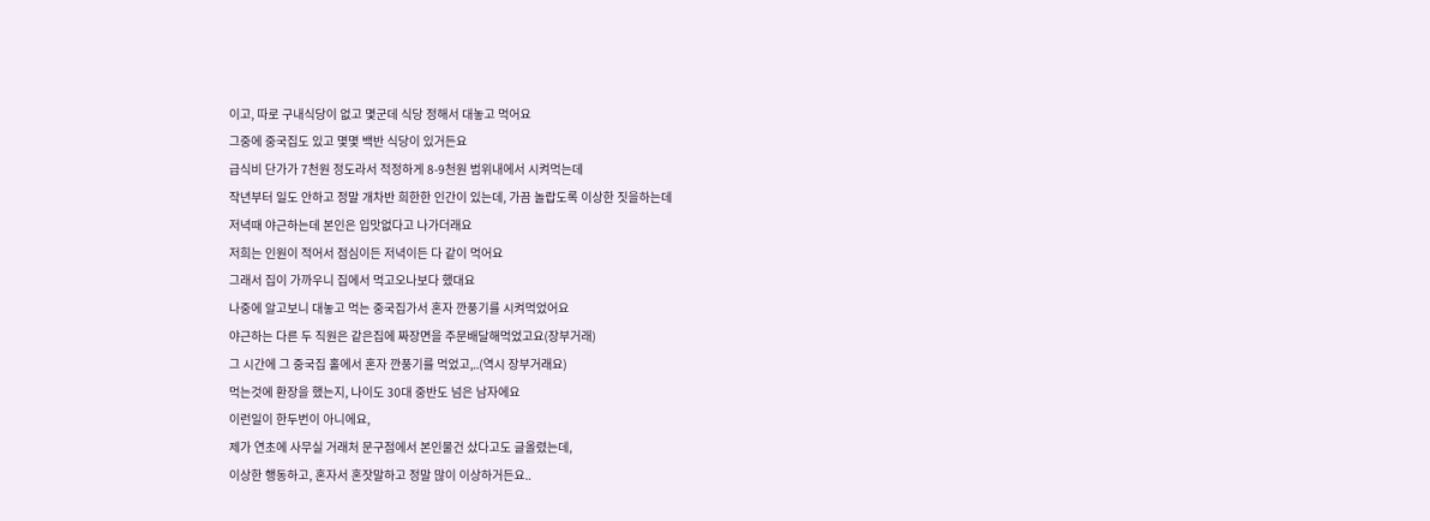이고, 따로 구내식당이 없고 몇군데 식당 정해서 대놓고 먹어요
그중에 중국집도 있고 몇몇 백반 식당이 있거든요
급식비 단가가 7천원 정도라서 적정하게 8-9천원 범위내에서 시켜먹는데
작년부터 일도 안하고 정말 개차반 희한한 인간이 있는데, 가끔 놀랍도록 이상한 짓을하는데
저녁때 야근하는데 본인은 입맛없다고 나가더래요
저희는 인원이 적어서 점심이든 저녁이든 다 같이 먹어요
그래서 집이 가까우니 집에서 먹고오나보다 했대요
나중에 알고보니 대놓고 먹는 중국집가서 혼자 깐풍기를 시켜먹었어요
야근하는 다른 두 직원은 같은집에 짜장면을 주문배달해먹었고요(장부거래)
그 시간에 그 중국집 홀에서 혼자 깐풍기를 먹었고,..(역시 장부거래요)
먹는것에 환장을 했는지, 나이도 30대 중반도 넘은 남자에요
이런일이 한두번이 아니에요,
제가 연초에 사무실 거래처 문구점에서 본인물건 샀다고도 글올렸는데,
이상한 행동하고, 혼자서 혼잣말하고 정말 많이 이상하거든요..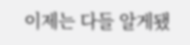이제는 다들 알게됐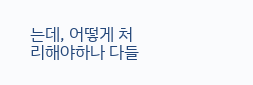는데, 어떻게 처리해야하나 다들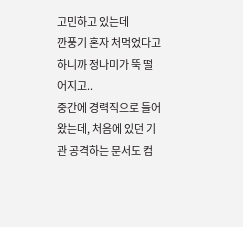고민하고 있는데
깐풍기 혼자 처먹었다고 하니까 정나미가 뚝 떨어지고..
중간에 경력직으로 들어왔는데, 처음에 있던 기관 공격하는 문서도 컴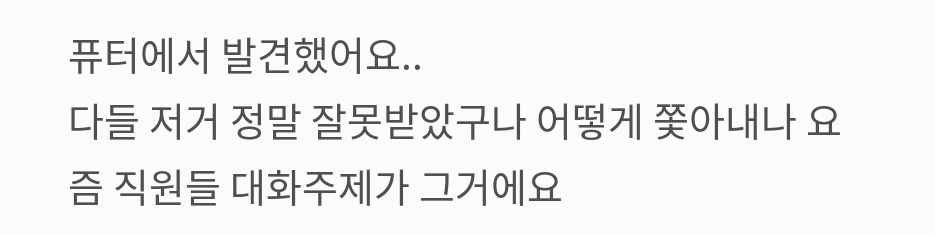퓨터에서 발견했어요..
다들 저거 정말 잘못받았구나 어떻게 쫓아내나 요즘 직원들 대화주제가 그거에요